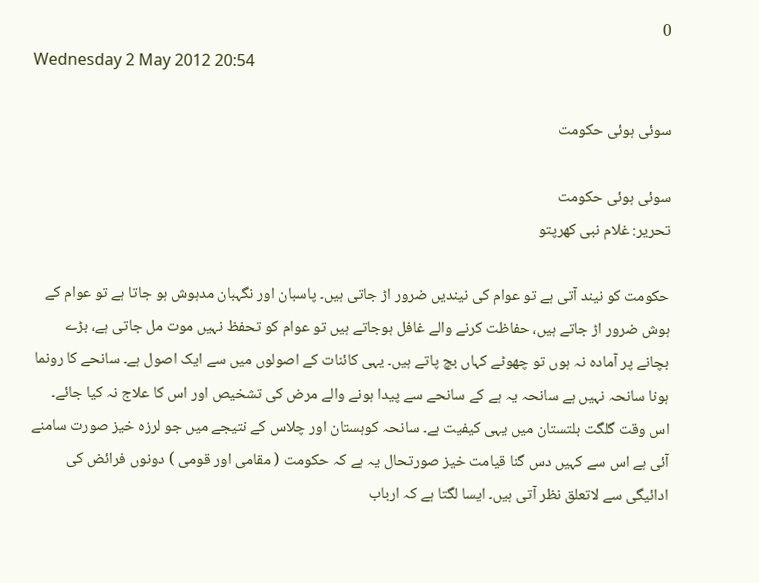0
Wednesday 2 May 2012 20:54

سوئی ہوئی حکومت

سوئی ہوئی حکومت
تحریر: غلام نبی کھرپتو

حکومت کو نیند آتی ہے تو عوام کی نیندیں ضرور اڑ جاتی ہیں۔ پاسبان اور نگہبان مدہوش ہو جاتا ہے تو عوام کے ہوش ضرور اڑ جاتے ہیں، حفاظت کرنے والے غافل ہوجاتے ہیں تو عوام کو تحفظ نہیں موت مل جاتی ہے، بڑے بچانے پر آمادہ نہ ہوں تو چھوٹے کہاں بچ پاتے ہیں۔ یہی کائنات کے اصولوں میں سے ایک اصول ہے۔ سانحے کا رونما ہونا سانحہ نہیں ہے سانحہ یہ ہے کے سانحے سے پیدا ہونے والے مرض کی تشخیص اور اس کا علاج نہ کیا جائے۔ اس وقت گلگت بلتستان میں یہی کیفیت ہے۔ سانحہ کوہستان اور چلاس کے نتیجے میں جو لرزہ خیز صورت سامنے آئی ہے اس سے کہیں دس گنا قیامت خیز صورتحال یہ ہے کہ حکومت ( مقامی اور قومی ) دونوں فرائض کی ادائیگی سے لاتعلق نظر آتی ہیں۔ ایسا لگتا ہے کہ ارباب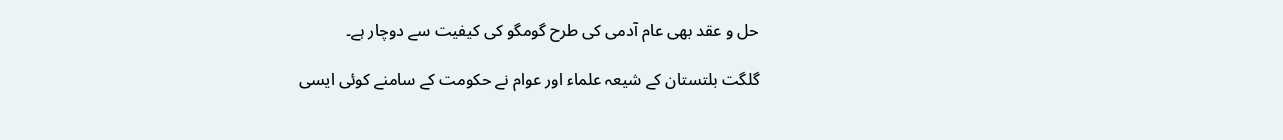حل و عقد بھی عام آدمی کی طرح گومگو کی کیفیت سے دوچار ہے۔

گلگت بلتستان کے شیعہ علماء اور عوام نے حکومت کے سامنے کوئی ایسی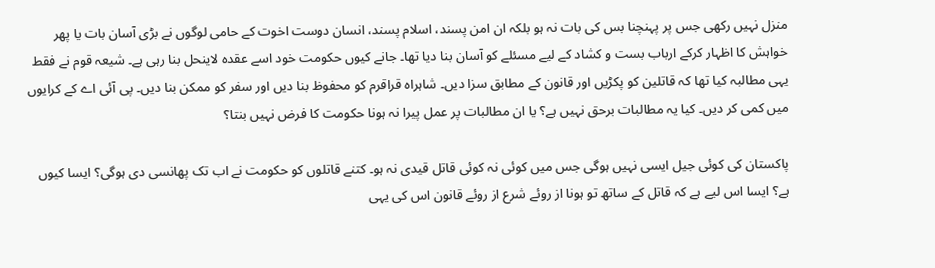منزل نہیں رکھی جس پر پہنچنا بس کی بات نہ ہو بلکہ ان امن پسند، اسلام پسند، انسان دوست اخوت کے حامی لوگوں نے بڑی آسان بات یا پھر خواہش کا اظہار کرکے ارباب بست و کشاد کے لیے مسئلے کو آسان بنا دیا تھا۔ جانے کیوں حکومت خود اسے عقدہ لاینحل بنا رہی ہے۔ شیعہ قوم نے فقط یہی مطالبہ کیا تھا کہ قاتلین کو پکڑیں اور قانون کے مطابق سزا دیں۔ شاہراہ قراقرم کو محفوظ بنا دیں اور سفر کو ممکن بنا دیں۔ پی آئی اے کے کرایوں میں کمی کر دیں۔ کیا یہ مطالبات برحق نہیں ہے؟ یا ان مطالبات پر عمل پیرا نہ ہونا حکومت کا فرض نہیں بنتا؟

پاکستان کی کوئی جیل ایسی نہیں ہوگی جس میں کوئی نہ کوئی قاتل قیدی نہ ہو۔ کتنے قاتلوں کو حکومت نے اب تک پھانسی دی ہوگی؟ ایسا کیوں ہے؟ ایسا اس لیے ہے کہ قاتل کے ساتھ تو ہونا از روئے شرع از روئے قانون اس کی یہی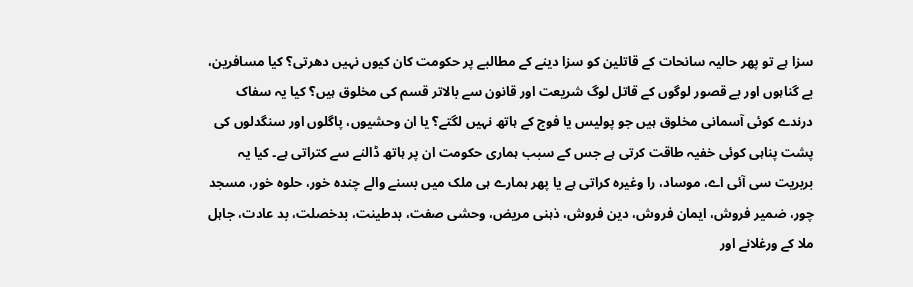سزا ہے تو پھر حالیہ سانحات کے قاتلین کو سزا دینے کے مطالبے پر حکومت کان کیوں نہیں دھرتی؟ کیا مسافرین، بے گناہوں اور بے قصور لوگوں کے قاتل لوگ شریعت اور قانون سے بالاتر قسم کی مخلوق ہیں؟ کیا یہ سفاک درندے کوئی آسمانی مخلوق ہیں جو پولیس یا فوج کے ہاتھ نہیں لگتے؟ یا ان وحشیوں، پاگلوں اور سنگدلوں کی پشت پناہی کوئی خفیہ طاقت کرتی ہے جس کے سبب ہماری حکومت ان پر ہاتھ ڈالنے سے کتراتی ہے۔ کیا یہ بربریت سی آئی اے، موساد، را وغیرہ کراتی ہے یا پھر ہمارے ہی ملک میں بسنے والے چندہ خور، حلوہ خور، مسجد چور، ضمیر فروش، ایمان فروش، دین فروش، ذہنی مریض، وحشی صفت، بدطینت، بدخصلت، بد عادت، جاہل ملا کے ورغلانے اور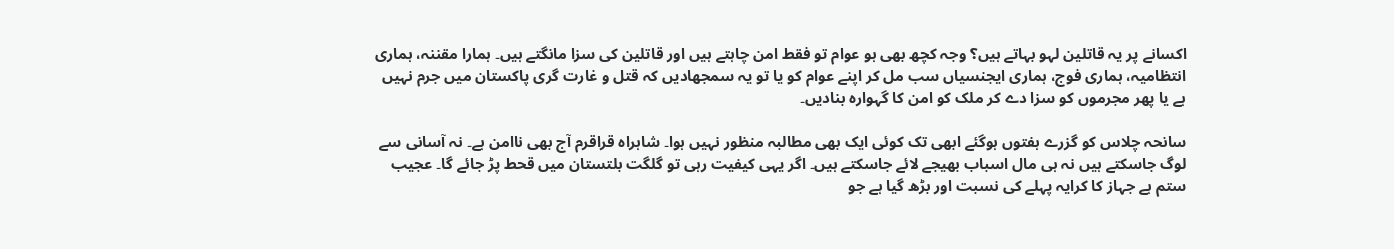اکسانے پر یہ قاتلین لہو بہاتے ہیں؟ وجہ کچھ بھی ہو عوام تو فقط امن چاہتے ہیں اور قاتلین کی سزا مانگتے ہیں۔ ہمارا مقننہ، ہماری انتظامیہ، ہماری فوج، ہماری ایجنسیاں سب مل کر اپنے عوام کو یا تو یہ سمجھادیں کہ قتل و غارت گری پاکستان میں جرم نہیں ہے یا پھر مجرموں کو سزا دے کر ملک کو امن کا گہوارہ بنادیں۔

سانحہ چلاس کو گزرے ہفتوں ہوگئے ابھی تک کوئی ایک بھی مطالبہ منظور نہیں ہوا۔ شاہراہ قراقرم آج بھی ناامن ہے۔ نہ آسانی سے لوگ جاسکتے ہیں نہ ہی مال اسباب بھیجے لائے جاسکتے ہیں۔ اگر یہی کیفیت رہی تو گلگت بلتستان میں قحط پڑ جائے گا۔ عجیب ستم ہے جہاز کا کرایہ پہلے کی نسبت اور بڑھ گیا ہے جو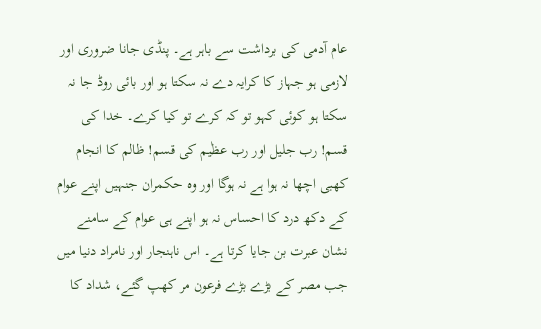عام آدمی کی برداشت سے باہر ہے۔ پنڈی جانا ضروری اور لازمی ہو جہاز کا کرایہ دے نہ سکتا ہو اور بائی روڈ جا نہ سکتا ہو کوئی کہو تو کہ کرے تو کیا کرے۔ خدا کی قسم! رب جلیل اور رب عظٰیم کی قسم! ظالم کا انجام کھبی اچھا نہ ہوا ہے نہ ہوگا اور وہ حکمران جنہیں اپنے عوام کے دکھ درد کا احساس نہ ہو اپنے ہی عوام کے سامنے نشان عبرت بن جایا کرتا ہے۔ اس ناہنجار اور نامراد دنیا میں جب مصر کے بڑے بڑے فرعون مر کھپ گئے، شداد کا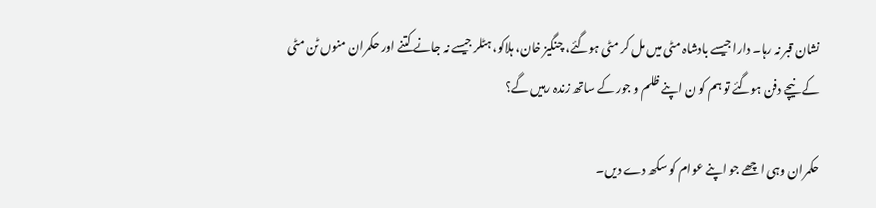نشان قبر نہ رہا۔ دارا جیسے بادشاہ مٹی میں مل کر مٹی ہوگئے، چنگیز خان، ہلاکو، ہٹلر جیسے نہ جانے کتنے اور حکمران منوں ٹن مٹی کے نیچے دفن ہوگئے تو ہم کو ن اپنے ظلم و جور کے ساتھ زندہ رہیں گے؟

حکمران وہی اچھے جو اپنے عوام کو سکھ دے دیں۔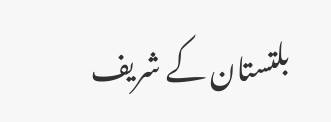بلتستان کے شریف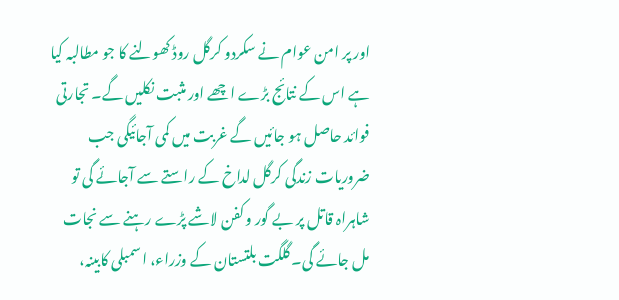اور پر امن عوام نے سکردو کرگل روڈ کھولنے کا جو مطالبہ کیا ہے اس کے نتائج بڑے اچھے اور مثبت نکلیں گے۔ تجارتی فوائد حاصل ہو جائیں گے غربت میں کمی آجائیگی جب ضروریات زندگی کرگل لداخ کے راستے سے آجائے گی تو شاہراہ قاتل پر بے گور و کفن لاشے پڑے رہنے سے نجات مل جائے گی۔ گلگت بلتستان کے وزراء، اسمبلی کابینہ،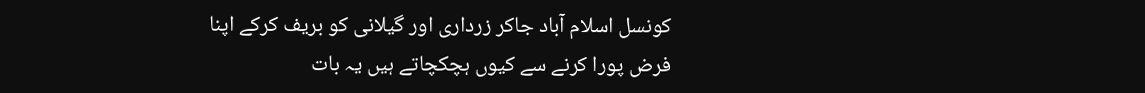کونسل اسلام آباد جاکر زرداری اور گیلانی کو بریف کرکے اپنا فرض پورا کرنے سے کیوں ہچکچاتے ہیں یہ بات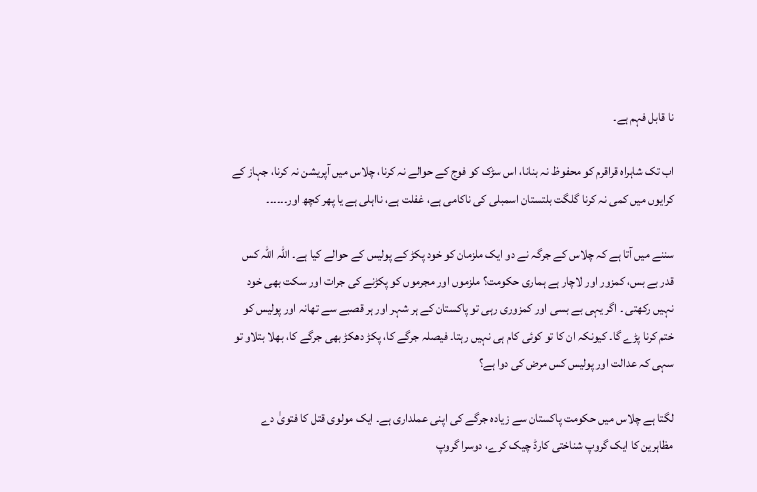نا قابل فہم ہے۔

اب تک شاہراہ قراقرم کو محفوظ نہ بنانا، اس سڑک کو فوج کے حوالے نہ کرنا، چلاس میں آپریشن نہ کرنا، جہاز کے کرایوں میں کمی نہ کرنا گلگت بلتستان اسمبلی کی ناکامی ہے، غفلت ہے، نااہلی ہے یا پھر کچھ اور۔۔۔۔۔۔

سننے میں آتا ہے کہ چلاس کے جرگہ نے دو ایک ملزمان کو خود پکڑ کے پولیس کے حوالے کیا ہے۔ اللہ اللہ کس قدر بے بس، کمزور اور لاچار ہے ہماری حکومت؟ ملزموں اور مجرموں کو پکڑنے کی جرات اور سکت بھی خود نہیں رکھتی ۔ اگر یہی بے بسی اور کمزوری رہی تو پاکستان کے ہر شہر اور ہر قصبے سے تھانہ اور پولیس کو ختم کرنا پڑے گا۔ کیونکہ ان کا تو کوئی کام ہی نہیں رہتا۔ فیصلہ جرگے کا، پکڑ دھکڑ بھی جرگے کا، بھلا بتلاو تو سہی کہ عدالت اور پولیس کس مرض کی دوا ہے؟

لگتا ہے چلاس میں حکومت پاکستان سے زیادہ جرگے کی اپنی عملداری ہے۔ ایک مولوی قتل کا فتویٰ دے مظاہرین کا ایک گروپ شناختی کارڈ چیک کرے، دوسرا گروپ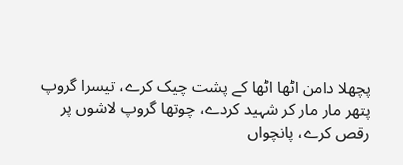پچھلا دامن اٹھا اٹھا کے پشت چیک کرے، تیسرا گروپ پتھر مار مار کر شہید کردے، چوتھا گروپ لاشوں پر رقص کرے، پانچواں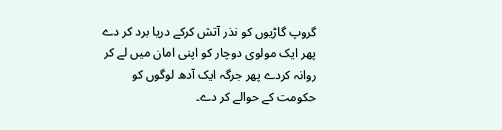گروپ گاڑیوں کو نذر آتش کرکے دریا برد کر دے پھر ایک مولوی دوچار کو اپنی امان میں لے کر روانہ کردے پھر جرگہ ایک آدھ لوگوں کو حکومت کے حوالے کر دے۔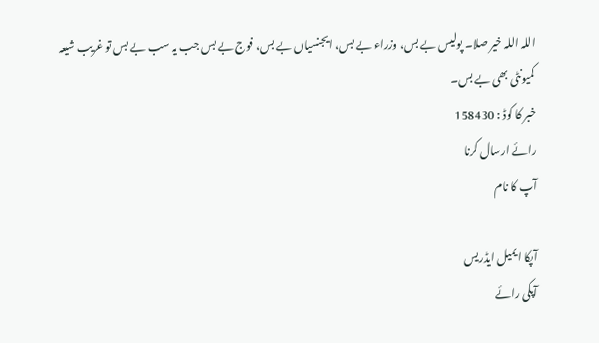اللہ اللہ خیر صلا۔ پولیس بے بس، وزراء بے بس، ایجنسیاں بے بس، فوج بے بس جب یہ سب بے بس تو غریب شیعہ کمیونٹی بھی بے بس۔
خبر کا کوڈ : 158430
رائے ارسال کرنا
آپ کا نام

آپکا ایمیل ایڈریس
آپکی رائے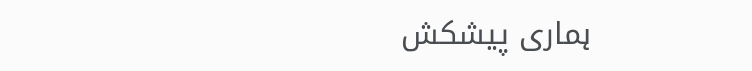ہماری پیشکش